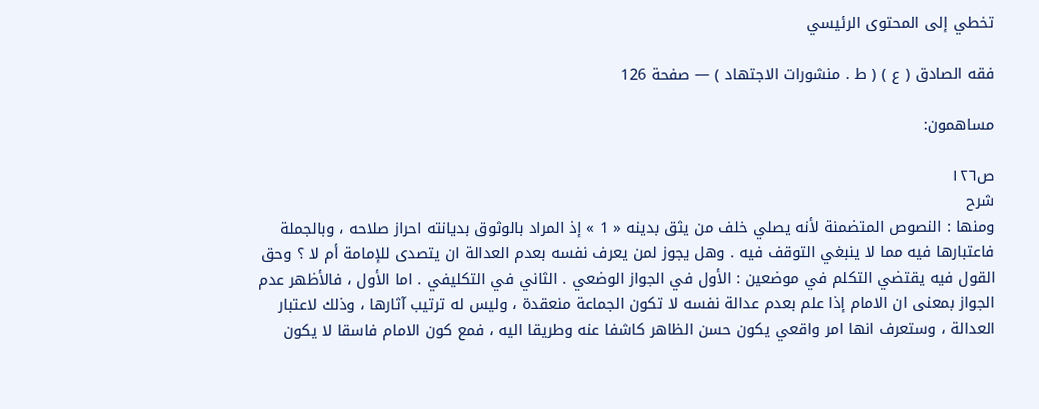تخطي إلى المحتوى الرئيسي

فقه الصادق ( ع ) ( ط . منشورات الاجتهاد ) — صفحة 126

مساهمون:

ص١٢٦
شرح
ومنها : النصوص المتضمنة لأنه يصلي خلف من يثق بدينه « 1 » إذ المراد بالوثوق بديانته احراز صلاحه ، وبالجملة فاعتبارها فيه مما لا ينبغي التوقف فيه . وهل يجوز لمن يعرف نفسه بعدم العدالة ان يتصدى للإمامة أم لا ؟ وحق القول فيه يقتضي التكلم في موضعين : الأول في الجواز الوضعي . الثاني في التكليفي . اما الأول ، فالأظهر عدم الجواز بمعنى ان الامام إذا علم بعدم عدالة نفسه لا تكون الجماعة منعقدة ، وليس له ترتيب آثارها ، وذلك لاعتبار العدالة ، وستعرف انها امر واقعي يكون حسن الظاهر كاشفا عنه وطريقا اليه ، فمع كون الامام فاسقا لا يكون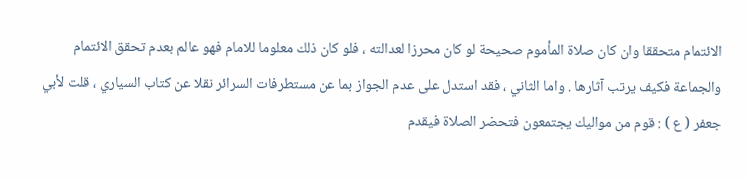الائتمام متحققا وان كان صلاة المأموم صحيحة لو كان محرزا لعدالته ، فلو كان ذلك معلوما للامام فهو عالم بعدم تحقق الائتمام والجماعة فكيف يرتب آثارها . واما الثاني ، فقد استدل على عدم الجواز بما عن مستطرفات السرائر نقلا عن كتاب السياري ، قلت لأبي جعفر ( ع ) : قوم من مواليك يجتمعون فتحضر الصلاة فيقدم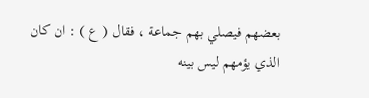بعضهم فيصلي بهم جماعة ، فقال ( ع ) : ان كان الذي يؤمهم ليس بينه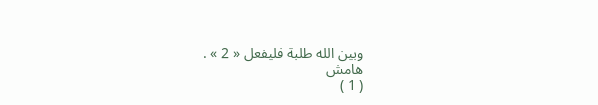وبين الله طلبة فليفعل « 2 » .
هامش
( 1 )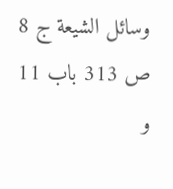وسائل الشيعة ج 8 ص 313 باب 11 و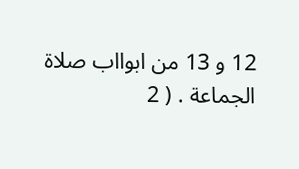12 و 13 من ابوااب صلاة الجماعة . ( 2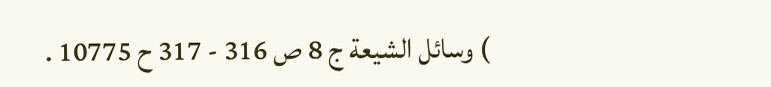) وسائل الشيعة ج 8 ص 316 - 317 ح 10775 .